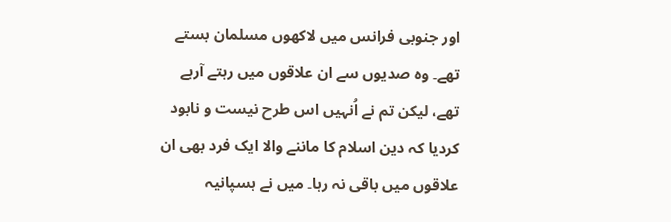اور جنوبی فرانس میں لاکھوں مسلمان بستے تھے۔ وہ صدیوں سے ان علاقوں میں رہتے آرہے تھے، لیکن تم نے اُنہیں اس طرح نیست و نابود کردیا کہ دین اسلام کا ماننے والا ایک فرد بھی ان علاقوں میں باقی نہ رہا۔ میں نے ہسپانیہ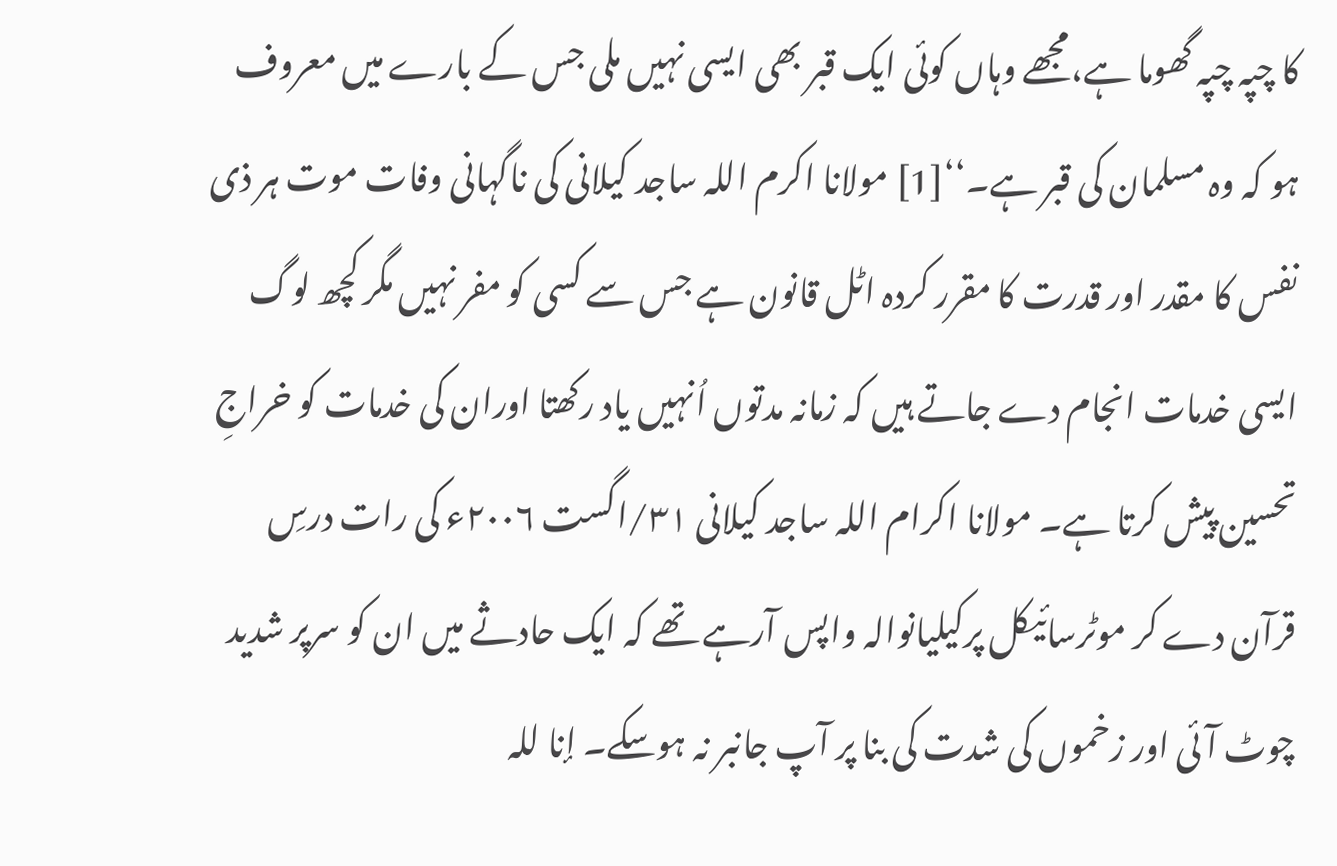کا چپہ چپہ گھوما ہے،مجھے وہاں کوئی ایک قبر بھی ایسی نہیں ملی جس کے بارے میں معروف ہو کہ وہ مسلمان کی قبر ہے۔‘‘[1] مولانا اکرم اللہ ساجد کیلانی کی ناگہانی وفات موت ہر ذی نفس کا مقدر اور قدرت کا مقرر کردہ اٹل قانون ہے جس سے کسی کو مفر نہیں مگر کچھ لوگ ایسی خدمات انجام دے جاتے ہیں کہ زمانہ مدتوں اُنہیں یاد رکھتا اوران کی خدمات کو خراجِ تحسین پیش کرتا ہے۔ مولانا اکرام اللہ ساجد کیلانی ۳۱/اگست ۲۰۰۶ء کی رات درسِ قرآن دے کر موٹرسائیکل پرکیلیانوالہ واپس آرہے تھے کہ ایک حادثے میں ان کو سرپر شدید چوٹ آئی اور زخموں کی شدت کی بنا پر آپ جانبر نہ ہوسکے۔ إنا للہ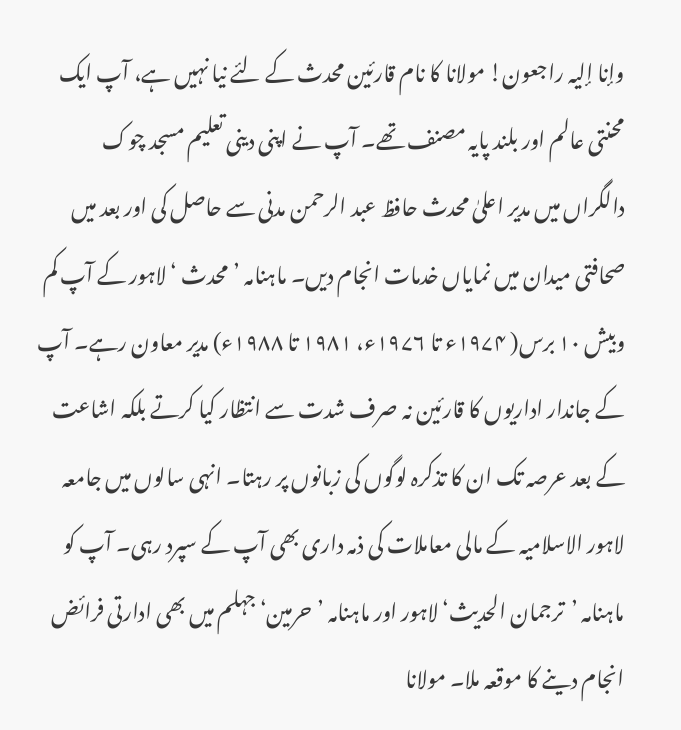وإنا إلیہ راجعون! مولانا کا نام قارئین محدث کے لئے نیا نہیں ہے، آپ ایک محنتی عالم اور بلند پایہ مصنف تھے۔ آپ نے اپنی دینی تعلیم مسجد چوک دالگراں میں مدیر اعلیٰ محدث حافظ عبد الرحمن مدنی سے حاصل کی اور بعد میں صحافتی میدان میں نمایاں خدمات انجام دیں۔ ماہنامہ ’محدث ‘لاہور کے آپ کم وبیش ۱۰ برس( ۱۹۷۴ء تا ۱۹۷۶ء، ۱۹۸۱ تا ۱۹۸۸ء) مدیر معاون رہے۔ آپ کے جاندار اداریوں کا قارئین نہ صرف شدت سے انتظار کیا کرتے بلکہ اشاعت کے بعد عرصہ تک ان کا تذکرہ لوگوں کی زبانوں پر رہتا۔ انہی سالوں میں جامعہ لاہور الاسلامیہ کے مالی معاملات کی ذمہ داری بھی آپ کے سپرد رہی۔ آپ کو ماہنامہ ’ترجمان الحدیث‘ لاہور اور ماہنامہ ’حرمین‘ جہلم میں بھی ادارتی فرائض انجام دینے کا موقعہ ملا۔ مولانا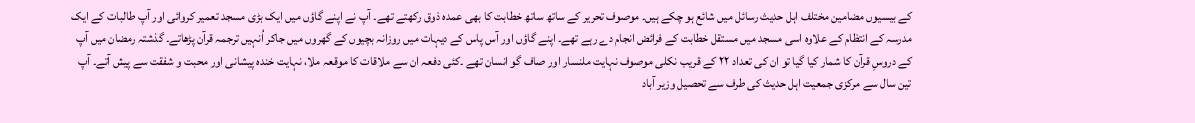کے بیسیوں مضامین مختلف اہل حدیث رسائل میں شائع ہو چکے ہیں۔ موصوف تحریر کے ساتھ ساتھ خطابت کا بھی عمدہ ذوق رکھتے تھے۔ آپ نے اپنے گاؤں میں ایک بڑی مسجد تعمیر کروائی اور آپ طالبات کے ایک مدرسہ کے انتظام کے علاوہ اسی مسجد میں مستقل خطابت کے فرائض انجام دے رہے تھے۔ اپنے گاؤں اور آس پاس کے دیہات میں روزانہ بچیوں کے گھروں میں جاکر اُنہیں ترجمہ قرآن پڑھاتے۔ گذشتہ رمضان میں آپ کے دروسِ قرآن کا شمار کیا گیا تو ان کی تعداد ۲۲ کے قریب نکلی موصوف نہایت ملنسار اور صاف گو انسان تھے ۔کئی دفعہ ان سے ملاقات کا موقعہ ملا، نہایت خندہ پیشانی اور محبت و شفقت سے پیش آتے۔ آپ تین سال سے مرکزی جمعیت اہل حدیث کی طرف سے تحصیل وزیر آباد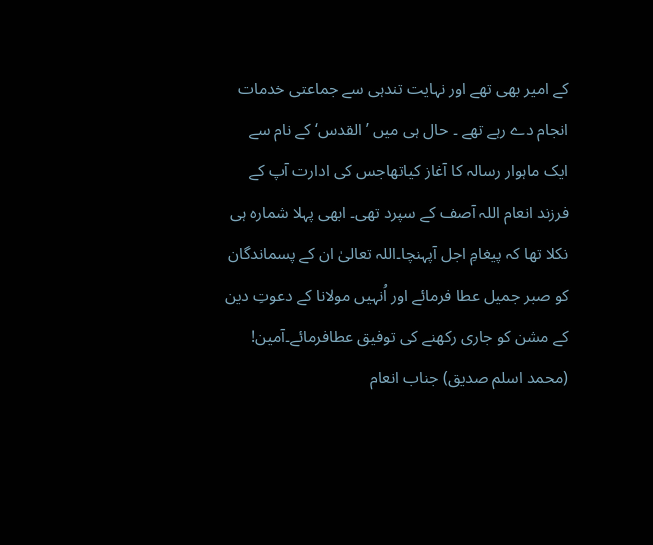کے امیر بھی تھے اور نہایت تندہی سے جماعتی خدمات انجام دے رہے تھے ۔ حال ہی میں ’القدس‘ کے نام سے ایک ماہوار رسالہ کا آغاز کیاتھاجس کی ادارت آپ کے فرزند انعام اللہ آصف کے سپرد تھی۔ ابھی پہلا شمارہ ہی نکلا تھا کہ پیغامِ اجل آپہنچا۔اللہ تعالیٰ ان کے پسماندگان کو صبر جمیل عطا فرمائے اور اُنہیں مولانا کے دعوتِ دین کے مشن کو جاری رکھنے کی توفیق عطافرمائے۔آمین! (محمد اسلم صدیق) جناب انعام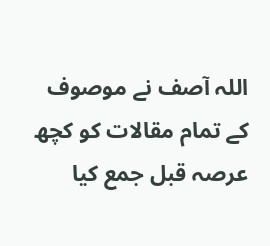اللہ آصف نے موصوف کے تمام مقالات کو کچھ عرصہ قبل جمع کیا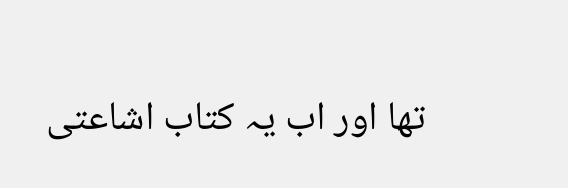تھا اور اب یہ کتاب اشاعتی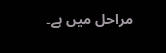مراحل میں ہے۔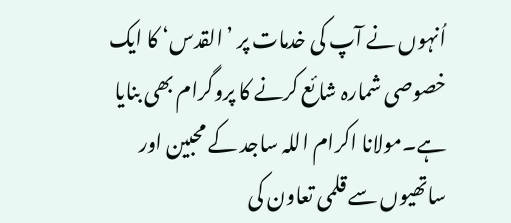اُنہوں نے آپ کی خدمات پر ’القدس‘ کا ایک خصوصی شمارہ شائع کرنے کا پروگرام بھی بنایا ہے۔مولانا اکرام اللہ ساجد کے محبین اور ساتھیوں سے قلمی تعاون کی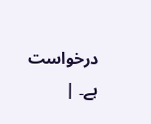درخواست ہے۔ |